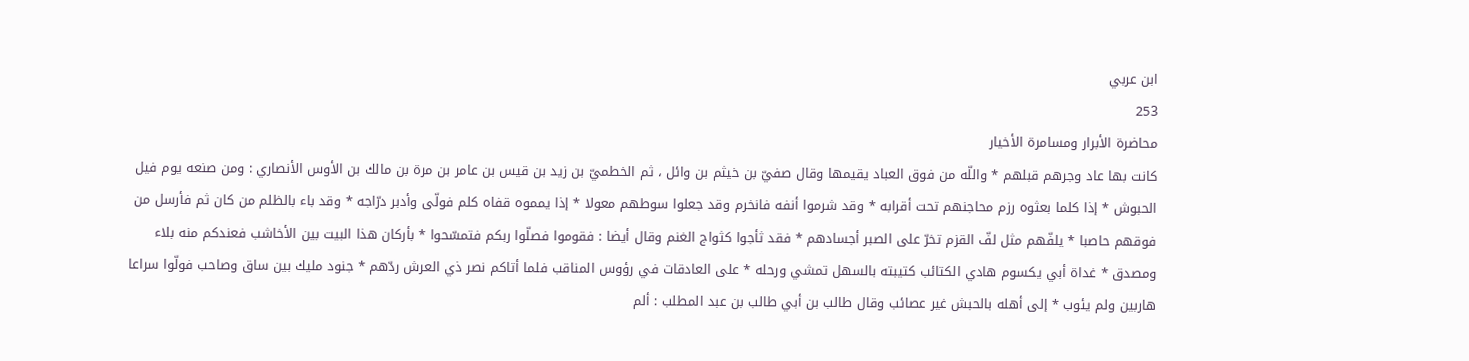ابن عربي
253
محاضرة الأبرار ومسامرة الأخيار
كانت بها عاد وجرهم قبلهم * واللّه من فوق العباد يقيمها وقال صفيّ بن خيثم بن وائل ، ثم الخطميّ بن زيد بن قيس بن عامر بن مرة بن مالك بن الأوس الأنصاري : ومن صنعه يوم فيل الحبوش * إذا كلما بعثوه رزم محاجنهم تحت أقرابه * وقد شرموا أنفه فانخرم وقد جعلوا سوطهم معولا * إذا يمموه قفاه كلم فولّى وأدبر درّاجه * وقد باء بالظلم من كان ثم فأرسل من فوقهم حاصبا * يلفّهم مثل لفّ القزم تخرّ على الصبر أجسادهم * فقد ثأجوا كثواج الغنم وقال أيضا : فقوموا فصلّوا ربكم فتمسّحوا * بأركان هذا البيت بين الأخاشب فعندكم منه بلاء ومصدق * غداة أبي يكسوم هادي الكتائب كتيبته بالسهل تمشي ورحله * على العادقات في رؤوس المناقب فلما أتاكم نصر ذي العرش ردّهم * جنود مليك بين ساق وصاحب فولّوا سراعا هاربين ولم يئوب * إلى أهله بالحبش غير عصائب وقال طالب بن أبي طالب بن عبد المطلب : ألم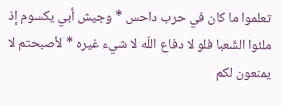تعلموا ما كان في حرب داحس * وجيش أبي يكسوم إذ ملئوا الشّعبا فلو لا دفاع اللّه لا شيء غيره * لأصبحتم لا يمنعون لكم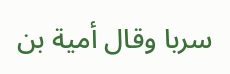سربا وقال أمية بن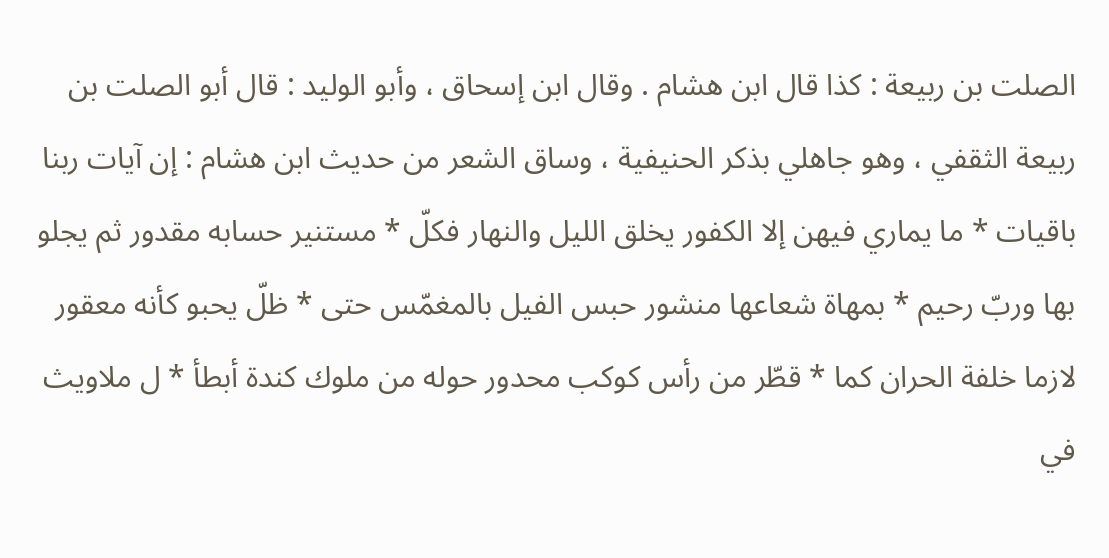الصلت بن ربيعة : كذا قال ابن هشام . وقال ابن إسحاق ، وأبو الوليد : قال أبو الصلت بن ربيعة الثقفي ، وهو جاهلي بذكر الحنيفية ، وساق الشعر من حديث ابن هشام : إن آيات ربنا باقيات * ما يماري فيهن إلا الكفور يخلق الليل والنهار فكلّ * مستنير حسابه مقدور ثم يجلو بها وربّ رحيم * بمهاة شعاعها منشور حبس الفيل بالمغمّس حتى * ظلّ يحبو كأنه معقور لازما خلفة الحران كما * قطّر من رأس كوكب محدور حوله من ملوك كندة أبطأ * ل ملاويث في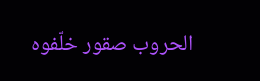الحروب صقور خلّفوه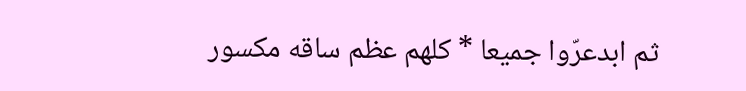ثم ابدعرّوا جميعا * كلهم عظم ساقه مكسور